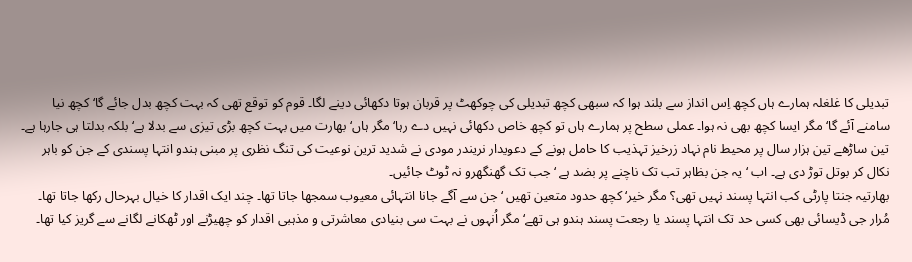تبدیلی کا غلغلہ ہمارے ہاں کچھ اِس انداز سے بلند ہوا کہ سبھی کچھ تبدیلی کی چوکھٹ پر قربان ہوتا دکھائی دینے لگا۔ قوم کو توقع تھی کہ بہت کچھ بدل جائے گا‘ کچھ نیا سامنے آئے گا‘ مگر ایسا کچھ بھی نہ ہوا۔ عملی سطح پر ہمارے ہاں تو کچھ خاص دکھائی نہیں دے رہا‘ مگر ہاں‘ بھارت میں بہت کچھ بڑی تیزی سے بدلا ہے‘ بلکہ بدلتا ہی جارہا ہے۔
تین ساڑھے تین ہزار سال پر محیط نام نہاد زرخیز تہذیب کا حامل ہونے کے دعویدار نریندر مودی نے شدید ترین نوعیت کی تنگ نظری پر مبنی ہندو انتہا پسندی کے جن کو باہر نکال کر بوتل توڑ دی ہے۔ اب ‘یہ جن بظاہر تب تک ناچنے پر بضد ہے ‘جب تک گھنگھرو نہ ٹوٹ جائیں۔
بھارتیہ جنتا پارٹی کب انتہا پسند نہیں تھی؟ مگر خیر‘ کچھ حدود متعین تھیں ‘جن سے آگے جانا انتہائی معیوب سمجھا جاتا تھا۔ چند ایک اقدار کا خیال بہرحال رکھا جاتا تھا۔ مُرار جی ڈیسائی بھی کسی حد تک انتہا پسند یا رجعت پسند ہندو ہی تھے‘ مگر اُنہوں نے بہت سی بنیادی معاشرتی و مذہبی اقدار کو چھیڑنے اور ٹھکانے لگانے سے گریز کیا تھا۔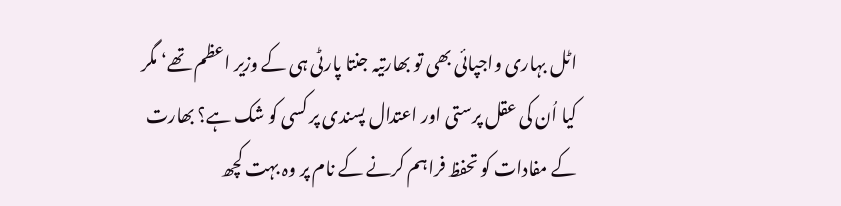اٹل بہاری واجپائی بھی تو بھارتیہ جنتا پارٹی ہی کے وزیر اعظم تھے‘ مگر کیا اُن کی عقل پرستی اور اعتدال پسندی پر کسی کو شک ہے؟ بھارت کے مفادات کو تحفظ فراہم کرنے کے نام پر وہ بہت کچھ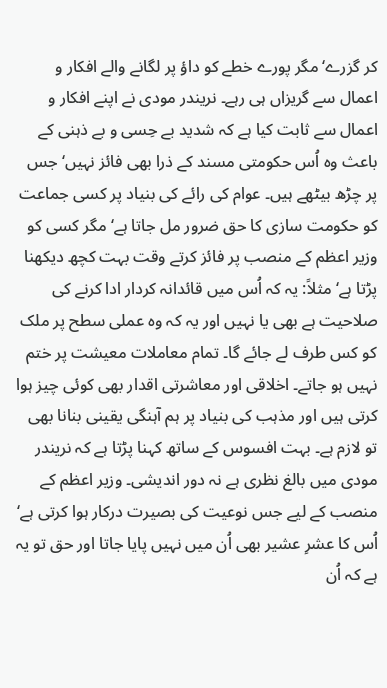کر گزرے‘ مگر پورے خطے کو داؤ پر لگانے والے افکار و اعمال سے گریزاں ہی رہے۔ نریندر مودی نے اپنے افکار و اعمال سے ثابت کیا ہے کہ شدید بے حِسی و بے ذہنی کے باعث وہ اُس حکومتی مسند کے ذرا بھی فائز نہیں‘ جس پر چڑھ بیٹھے ہیں۔ عوام کی رائے کی بنیاد پر کسی جماعت کو حکومت سازی کا حق ضرور مل جاتا ہے‘ مگر کسی کو وزیر اعظم کے منصب پر فائز کرتے وقت بہت کچھ دیکھنا پڑتا ہے‘ مثلاً: یہ کہ اُس میں قائدانہ کردار ادا کرنے کی صلاحیت ہے بھی یا نہیں اور یہ کہ وہ عملی سطح پر ملک کو کس طرف لے جائے گا۔ تمام معاملات معیشت پر ختم نہیں ہو جاتے۔ اخلاقی اور معاشرتی اقدار بھی کوئی چیز ہوا کرتی ہیں اور مذہب کی بنیاد پر ہم آہنگی یقینی بنانا بھی تو لازم ہے۔ بہت افسوس کے ساتھ کہنا پڑتا ہے کہ نریندر مودی میں بالغ نظری ہے نہ دور اندیشی۔ وزیر اعظم کے منصب کے لیے جس نوعیت کی بصیرت درکار ہوا کرتی ہے‘ اُس کا عشرِ عشیر بھی اُن میں نہیں پایا جاتا اور حق تو یہ ہے کہ اُن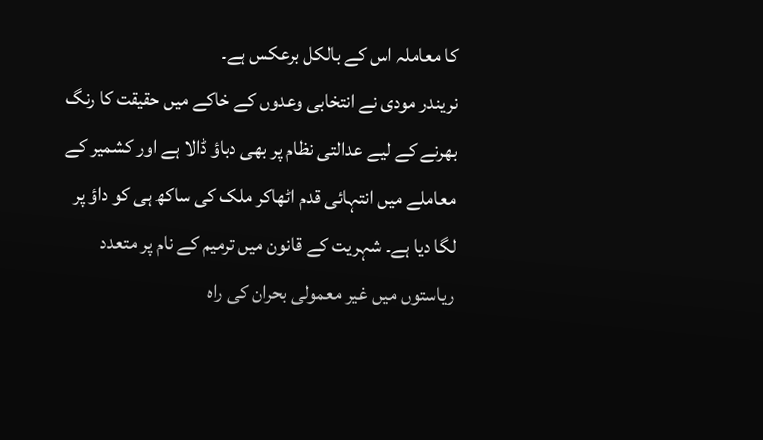کا معاملہ اس کے بالکل برعکس ہے۔
نریندر مودی نے انتخابی وعدوں کے خاکے میں حقیقت کا رنگ بھرنے کے لیے عدالتی نظام پر بھی دباؤ ڈالا ہے اور کشمیر کے معاملے میں انتہائی قدم اٹھاکر ملک کی ساکھ ہی کو داؤ پر لگا دیا ہے۔ شہریت کے قانون میں ترمیم کے نام پر متعدد ریاستوں میں غیر معمولی بحران کی راہ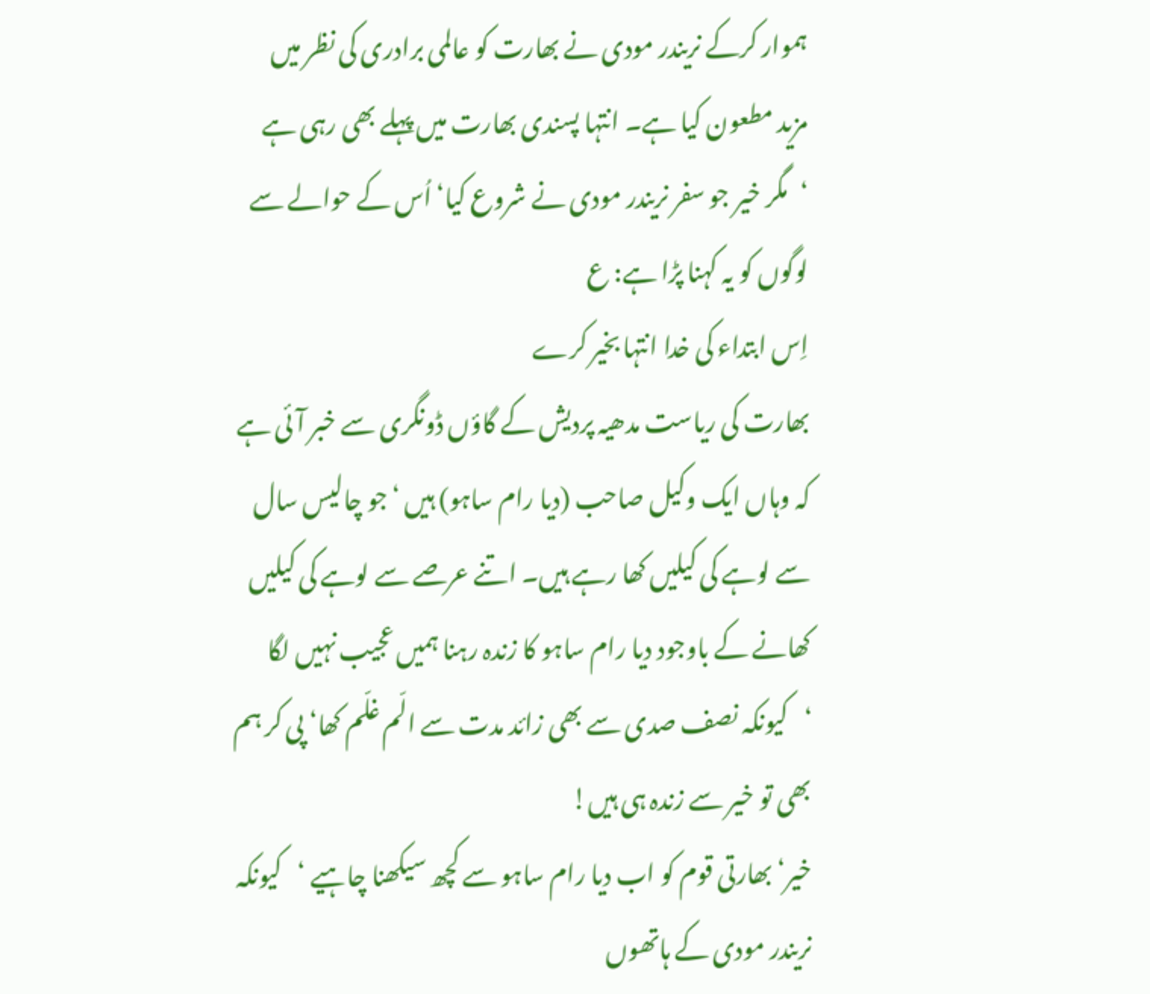ہموار کرکے نریندر مودی نے بھارت کو عالمی برادری کی نظر میں مزید مطعون کیا ہے۔ انتہا پسندی بھارت میں پہلے بھی رہی ہے ‘مگر خیر جو سفر نریندر مودی نے شروع کیا‘ اُس کے حوالے سے لوگوں کو یہ کہنا پڑا ہے: ع
اِس ابتداء کی خدا انتہا بخیر کرے
بھارت کی ریاست مدھیہ پردیش کے گاؤں ڈونگری سے خبر آئی ہے کہ وہاں ایک وکیل صاحب (دیا رام ساہو) ہیں ‘جو چالیس سال سے لوہے کی کیلیں کھا رہے ہیں۔ اتنے عرصے سے لوہے کی کیلیں کھانے کے باوجود دیا رام ساہو کا زندہ رہنا ہمیں عجیب نہیں لگا ‘کیونکہ نصف صدی سے بھی زائد مدت سے الّم غلّم کھا‘ پی کر ہم بھی تو خیر سے زندہ ہی ہیں!
خیر‘ بھارتی قوم کو اب دیا رام ساہو سے کچھ سیکھنا چاہیے ‘کیونکہ نریندر مودی کے ہاتھوں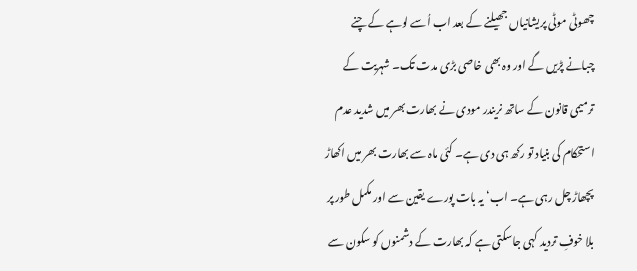چھوٹی موٹی پریشانیاں جھیلنے کے بعد اب اُسے لوہے کے چنے چبانے پڑیں گے اور وہ بھی خاصی بڑی مدت تک۔ شہریت کے ترمیمی قانون کے ساتھ نریندر مودی نے بھارت بھر میں شدید عدم استحکام کی بنیاد تو رکھ ہی دی ہے۔ کئی ماہ سے بھارت بھر میں اکھاڑ پچھاڑ چل رہی ہے۔ اب‘ یہ بات پورے یقین سے اور مکمل طور پر بلا خوفِ تردید کہی جاسکتی ہے کہ بھارت کے دشمنوں کو سکون سے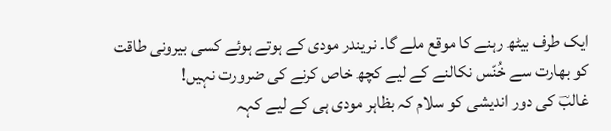ایک طرف بیٹھ رہنے کا موقع ملے گا۔ نریندر مودی کے ہوتے ہوئے کسی بیرونی طاقت کو بھارت سے خُنّس نکالنے کے لیے کچھ خاص کرنے کی ضرورت نہیں!
غالبؔ کی دور اندیشی کو سلام کہ بظاہر مودی ہی کے لیے کہہ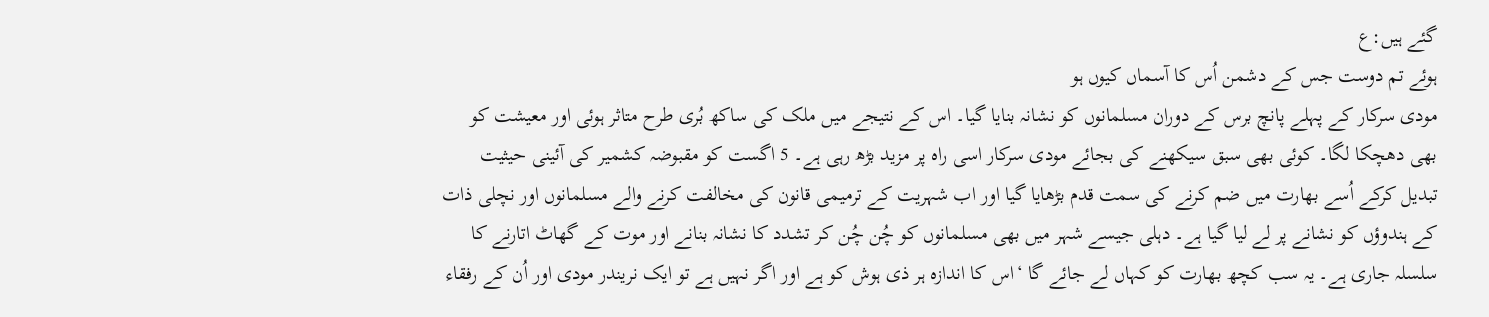گئے ہیں:ع
ہوئے تم دوست جس کے دشمن اُس کا آسماں کیوں ہو
مودی سرکار کے پہلے پانچ برس کے دوران مسلمانوں کو نشانہ بنایا گیا۔ اس کے نتیجے میں ملک کی ساکھ بُری طرح متاثر ہوئی اور معیشت کو بھی دھچکا لگا۔ کوئی بھی سبق سیکھنے کی بجائے مودی سرکار اسی راہ پر مزید بڑھ رہی ہے۔ 5 اگست کو مقبوضہ کشمیر کی آئینی حیثیت تبدیل کرکے اُسے بھارت میں ضم کرنے کی سمت قدم بڑھایا گیا اور اب شہریت کے ترمیمی قانون کی مخالفت کرنے والے مسلمانوں اور نچلی ذات کے ہندوؤں کو نشانے پر لے لیا گیا ہے۔ دہلی جیسے شہر میں بھی مسلمانوں کو چُن چُن کر تشدد کا نشانہ بنانے اور موت کے گھاٹ اتارنے کا سلسلہ جاری ہے۔ یہ سب کچھ بھارت کو کہاں لے جائے گا ‘اس کا اندازہ ہر ذی ہوش کو ہے اور اگر نہیں ہے تو ایک نریندر مودی اور اُن کے رفقاء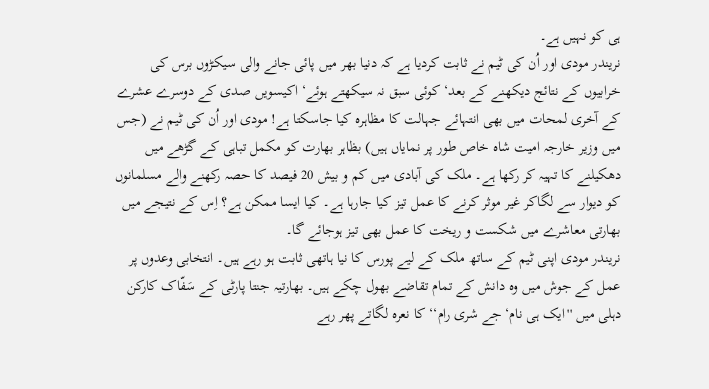ہی کو نہیں ہے۔
نریندر مودی اور اُن کی ٹیم نے ثابت کردیا ہے کہ دنیا بھر میں پائی جانے والی سیکڑوں برس کی خرابیوں کے نتائج دیکھنے کے بعد‘ کوئی سبق نہ سیکھتے ہوئے‘ اکیسویں صدی کے دوسرے عشرے کے آخری لمحات میں بھی انتہائے جہالت کا مظاہرہ کیا جاسکتا ہے! مودی اور اُن کی ٹیم نے (جس میں وزیر خارجہ امیت شاہ خاص طور پر نمایاں ہیں) بظاہر بھارت کو مکمل تباہی کے گڑھے میں دھکیلنے کا تہیہ کر رکھا ہے۔ ملک کی آبادی میں کم و بیش 20 فیصد کا حصہ رکھنے والے مسلمانوں کو دیوار سے لگاکر غیر موثر کرنے کا عمل تیز کیا جارہا ہے۔ کیا ایسا ممکن ہے؟ اِس کے نتیجے میں بھارتی معاشرے میں شکست و ریخت کا عمل بھی تیز ہوجائے گا۔
نریندر مودی اپنی ٹیم کے ساتھ ملک کے لیے پورس کا نیا ہاتھی ثابت ہو رہے ہیں۔ انتخابی وعدوں پر عمل کے جوش میں وہ دانش کے تمام تقاضے بھول چکے ہیں۔ بھارتیہ جنتا پارٹی کے سَفّاک کارکن دہلی میں ''ایک ہی نام‘ جے شری رام‘‘ کا نعرہ لگاتے پھر رہے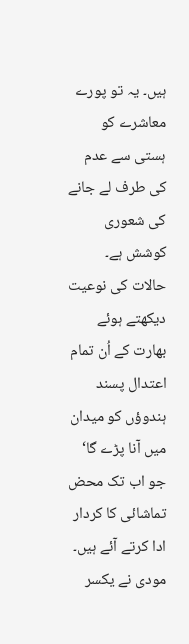ہیں۔ یہ تو پورے معاشرے کو ہستی سے عدم کی طرف لے جانے کی شعوری کوشش ہے۔ حالات کی نوعیت دیکھتے ہوئے بھارت کے اُن تمام اعتدال پسند ہندوؤں کو میدان میں آنا پڑے گا‘ جو اب تک محض تماشائی کا کردار ادا کرتے آئے ہیں۔ مودی نے یکسر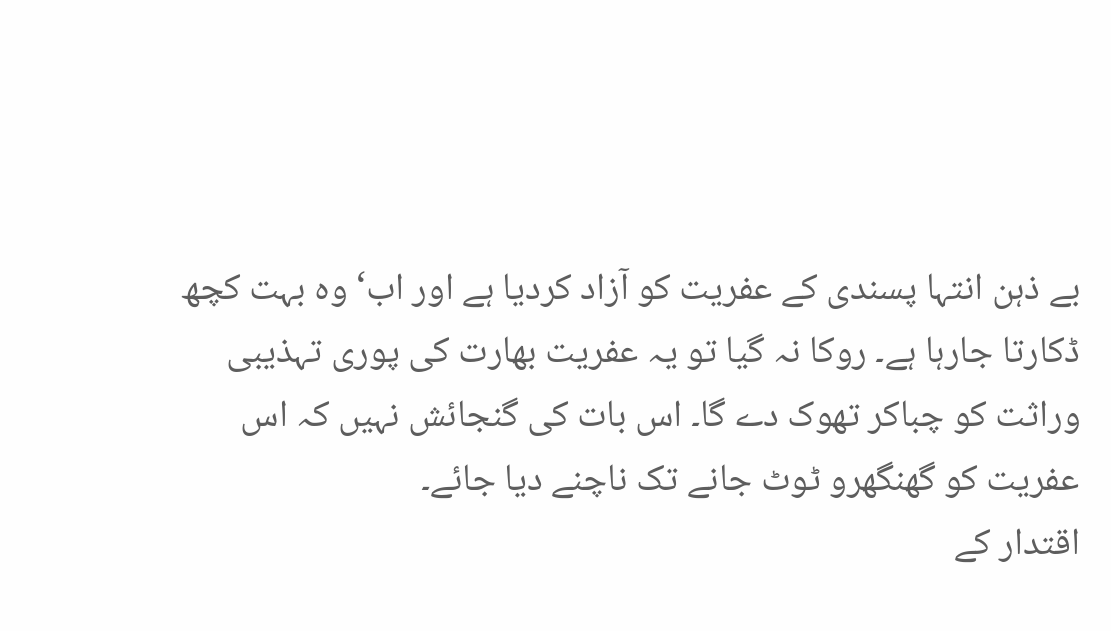بے ذہن انتہا پسندی کے عفریت کو آزاد کردیا ہے اور اب‘ وہ بہت کچھ ڈکارتا جارہا ہے۔ روکا نہ گیا تو یہ عفریت بھارت کی پوری تہذیبی وراثت کو چباکر تھوک دے گا۔ اس بات کی گنجائش نہیں کہ اس عفریت کو گھنگھرو ٹوٹ جانے تک ناچنے دیا جائے۔
اقتدار کے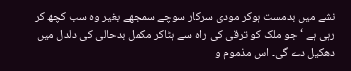نشے میں بدمست ہوکر مودی سرکار سوچے سمجھے بغیر وہ سب کچھ کر رہی ہے ‘جو ملک کو ترقی کی راہ سے ہٹاکر مکمل بدحالی کی دلدل میں دھکیل دے گی۔ اس مذموم و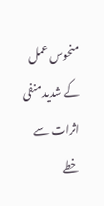منحوس عمل کے شدید منفی اثرات سے خطے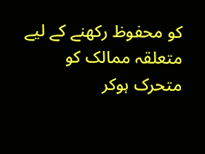کو محفوظ رکھنے کے لیے متعلقہ ممالک کو متحرک ہوکر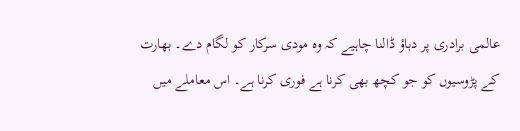عالمی برادری پر دباؤ ڈالنا چاہیے کہ وہ مودی سرکار کو لگام دے۔ بھارت کے پڑوسیوں کو جو کچھ بھی کرنا ہے فوری کرنا ہے۔ اس معاملے میں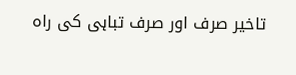تاخیر صرف اور صرف تباہی کی راہ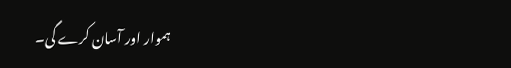ہموار اور آسان کرے گی۔